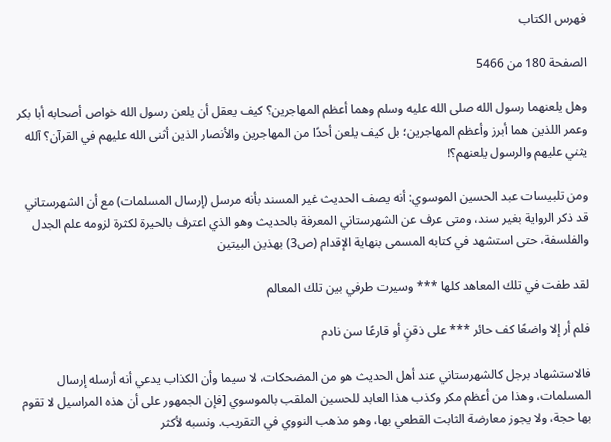فهرس الكتاب

الصفحة 180 من 5466

وهل يلعنهما رسول الله صلى الله عليه وسلم وهما أعظم المهاجرين؟ كيف يعقل أن يلعن رسول الله خواص أصحابه أبا بكر وعمر اللذين هما أبرز وأعظم المهاجرين؛ بل كيف يلعن أحدًا من المهاجرين والأنصار الذين أثنى الله عليهم في القرآن؟ آلله يثني عليهم والرسول يلعنهم؟!

ومن تلبيسات عبد الحسين الموسوي: أنه يصف الحديث غير المسند بأنه مرسل (إرسال المسلمات) مع أن الشهرستاني قد ذكر الرواية بغير سند، ومتى عرف عن الشهرستاني المعرفة بالحديث وهو الذي اعترف بالحيرة لكثرة لزومه علم الجدل والفلسفة، حتى استشهد في كتابه المسمى بنهاية الإقدام (ص3) بهذين البيتين

لقد طفت في تلك المعاهد كلها *** وسيرت طرفي بين تلك المعالم

فلم أر إلا واضعًا كف حائر *** على ذقنٍ أو قارعًا سن نادم

فالاستشهاد برجل كالشهرستاني عند أهل الحديث هو من المضحكات، لا سيما وأن الكذاب يدعي أنه أرسله إرسال المسلمات، وهذا من أعظم مكر وكذب هذا العابد للحسين الملقب بالموسوي [فإن الجمهور على أن هذه المراسيل لا تقوم بها حجة، ولا يجوز معارضة الثابت القطعي بها، وهو مذهب النووي في التقريب. ونسبه لأكثر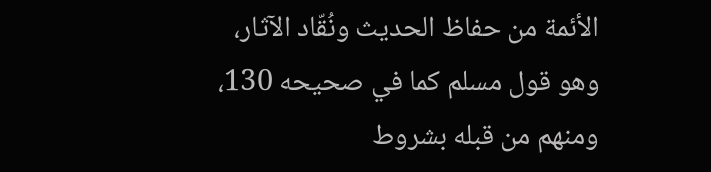الأئمة من حفاظ الحديث ونُقّاد الآثار، وهو قول مسلم كما في صحيحه 130، ومنهم من قبله بشروط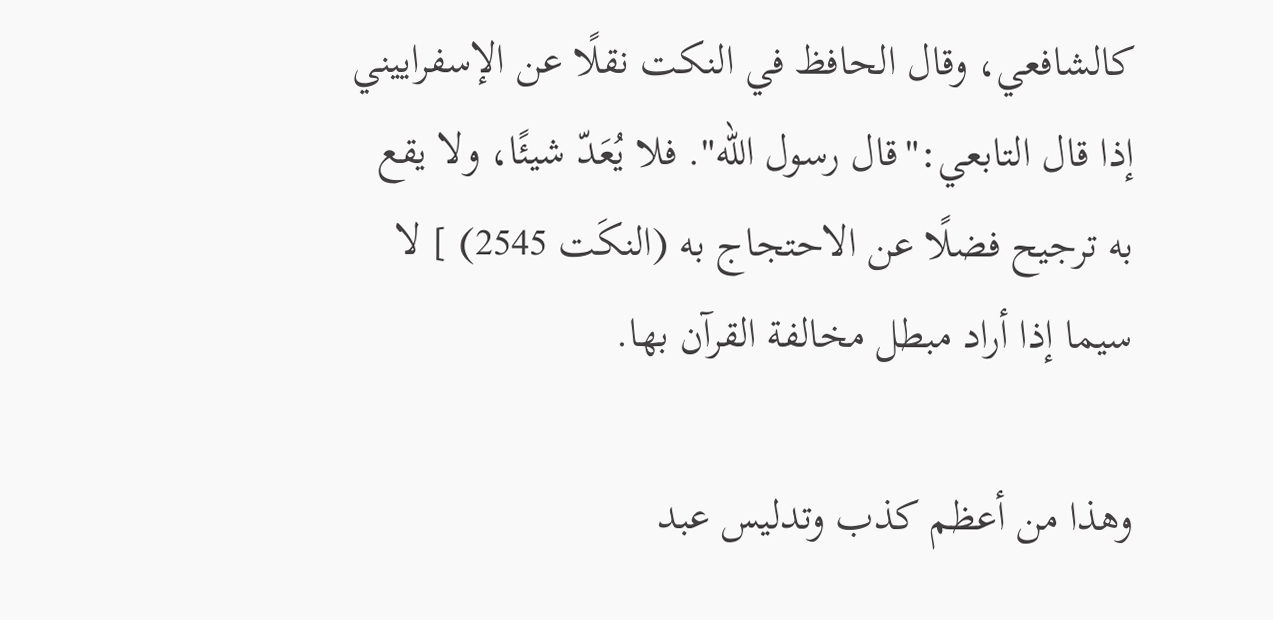كالشافعي، وقال الحافظ في النكت نقلًا عن الإسفراييني إذا قال التابعي:"قال رسول الله". فلا يُعَدّ شيئًا، ولا يقع به ترجيح فضلًا عن الاحتجاج به (النكَت 2545) ] لا سيما إذا أراد مبطل مخالفة القرآن بها.

وهذا من أعظم كذب وتدليس عبد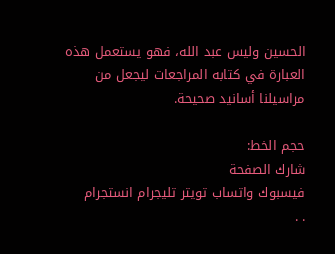الحسين وليس عبد الله، فهو يستعمل هذه العبارة في كتابه المراجعات ليجعل من مراسيلنا أسانيد صحيحة.

حجم الخط:
شارك الصفحة
فيسبوك واتساب تويتر تليجرام انستجرام
. .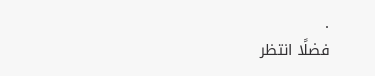.
فضلًا انتظر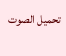تحميل الصوت